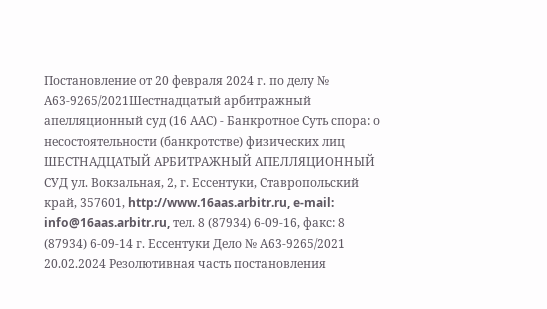Постановление от 20 февраля 2024 г. по делу № А63-9265/2021Шестнадцатый арбитражный апелляционный суд (16 ААС) - Банкротное Суть спора: о несостоятельности (банкротстве) физических лиц ШЕСТНАДЦАТЫЙ АРБИТРАЖНЫЙ АПЕЛЛЯЦИОННЫЙ СУД ул. Вокзальная, 2, г. Ессентуки, Ставропольский край, 357601, http://www.16aas.arbitr.ru, e-mail: info@16aas.arbitr.ru, тел. 8 (87934) 6-09-16, факс: 8 (87934) 6-09-14 г. Ессентуки Дело № А63-9265/2021 20.02.2024 Резолютивная часть постановления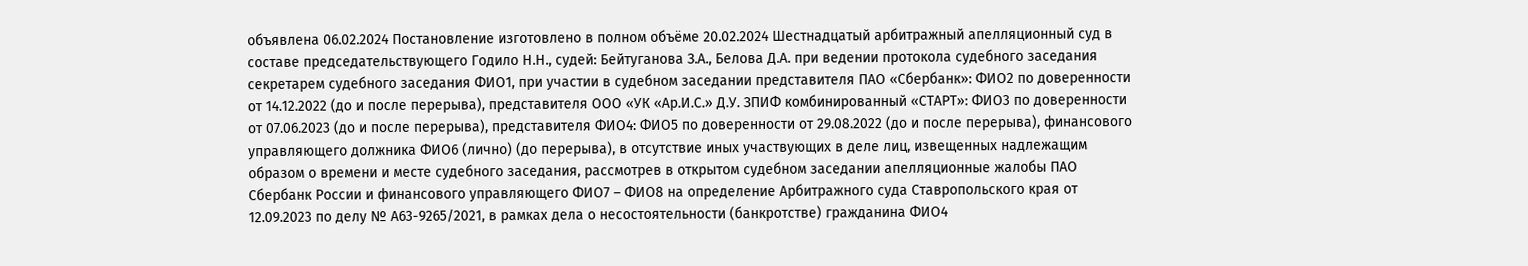объявлена 06.02.2024 Постановление изготовлено в полном объёме 20.02.2024 Шестнадцатый арбитражный апелляционный суд в составе председательствующего Годило Н.Н., судей: Бейтуганова З.А., Белова Д.А. при ведении протокола судебного заседания секретарем судебного заседания ФИО1, при участии в судебном заседании представителя ПАО «Сбербанк»: ФИО2 по доверенности от 14.12.2022 (до и после перерыва), представителя ООО «УК «Ар.И.С.» Д.У. ЗПИФ комбинированный «СТАРТ»: ФИО3 по доверенности от 07.06.2023 (до и после перерыва), представителя ФИО4: ФИО5 по доверенности от 29.08.2022 (до и после перерыва), финансового управляющего должника ФИО6 (лично) (до перерыва), в отсутствие иных участвующих в деле лиц, извещенных надлежащим образом о времени и месте судебного заседания, рассмотрев в открытом судебном заседании апелляционные жалобы ПАО Сбербанк России и финансового управляющего ФИО7 – ФИО8 на определение Арбитражного суда Ставропольского края от 12.09.2023 по делу № А63-9265/2021, в рамках дела о несостоятельности (банкротстве) гражданина ФИО4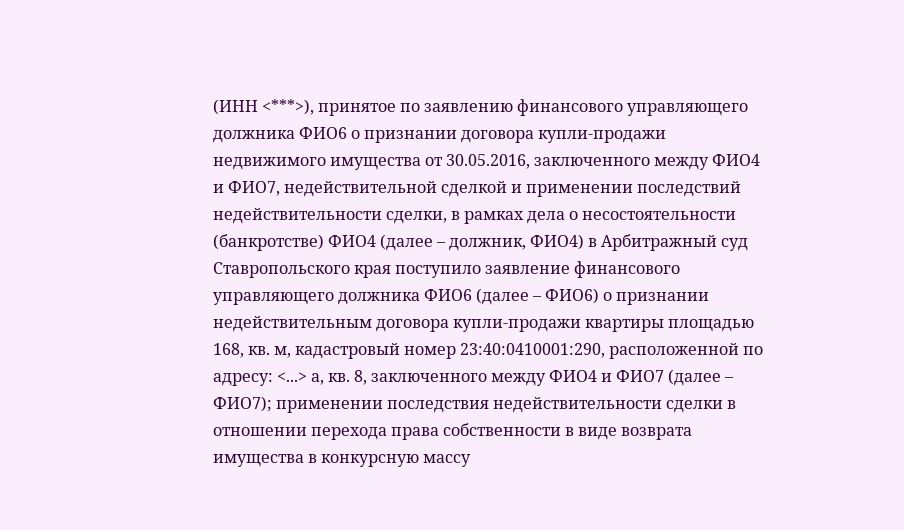(ИНН <***>), принятое по заявлению финансового управляющего должника ФИО6 о признании договора купли-продажи недвижимого имущества от 30.05.2016, заключенного между ФИО4 и ФИО7, недействительной сделкой и применении последствий недействительности сделки, в рамках дела о несостоятельности (банкротстве) ФИО4 (далее – должник, ФИО4) в Арбитражный суд Ставропольского края поступило заявление финансового управляющего должника ФИО6 (далее – ФИО6) о признании недействительным договора купли-продажи квартиры площадью 168, кв. м, кадастровый номер 23:40:0410001:290, расположенной по адресу: <...> а, кв. 8, заключенного между ФИО4 и ФИО7 (далее – ФИО7); применении последствия недействительности сделки в отношении перехода права собственности в виде возврата имущества в конкурсную массу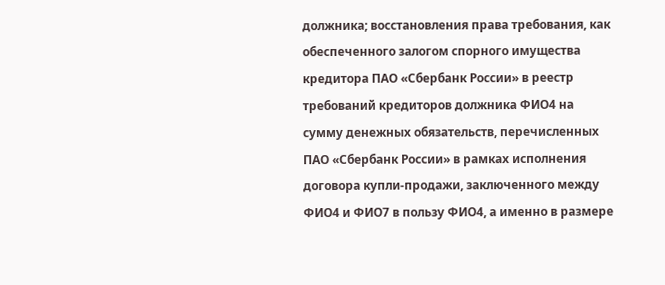должника; восстановления права требования, как обеспеченного залогом спорного имущества кредитора ПАО «Сбербанк России» в реестр требований кредиторов должника ФИО4 на сумму денежных обязательств, перечисленных ПАО «Сбербанк России» в рамках исполнения договора купли-продажи, заключенного между ФИО4 и ФИО7 в пользу ФИО4, а именно в размере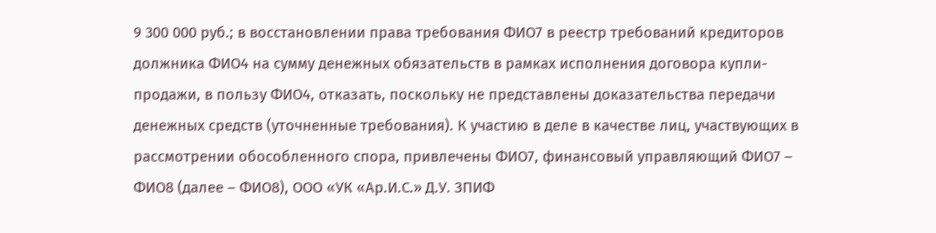9 300 000 руб.; в восстановлении права требования ФИО7 в реестр требований кредиторов должника ФИО4 на сумму денежных обязательств в рамках исполнения договора купли-продажи, в пользу ФИО4, отказать, поскольку не представлены доказательства передачи денежных средств (уточненные требования). К участию в деле в качестве лиц, участвующих в рассмотрении обособленного спора, привлечены ФИО7, финансовый управляющий ФИО7 – ФИО8 (далее – ФИО8), ООО «УК «Ар.И.С.» Д.У. ЗПИФ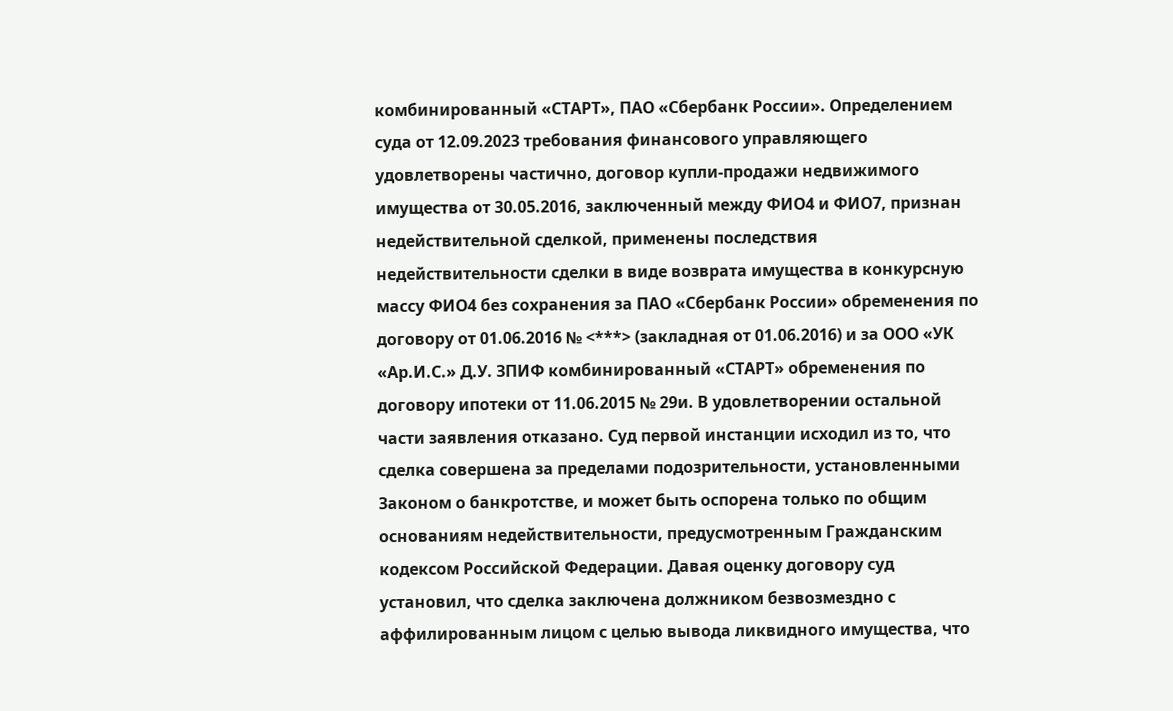комбинированный «СТАРТ», ПАО «Сбербанк России». Определением суда от 12.09.2023 требования финансового управляющего удовлетворены частично, договор купли-продажи недвижимого имущества от 30.05.2016, заключенный между ФИО4 и ФИО7, признан недействительной сделкой, применены последствия недействительности сделки в виде возврата имущества в конкурсную массу ФИО4 без сохранения за ПАО «Сбербанк России» обременения по договору от 01.06.2016 № <***> (закладная от 01.06.2016) и за ООО «УК «Ар.И.С.» Д.У. ЗПИФ комбинированный «СТАРТ» обременения по договору ипотеки от 11.06.2015 № 29и. В удовлетворении остальной части заявления отказано. Суд первой инстанции исходил из то, что сделка совершена за пределами подозрительности, установленными Законом о банкротстве, и может быть оспорена только по общим основаниям недействительности, предусмотренным Гражданским кодексом Российской Федерации. Давая оценку договору суд установил, что сделка заключена должником безвозмездно с аффилированным лицом с целью вывода ликвидного имущества, что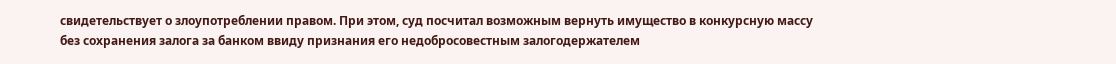свидетельствует о злоупотреблении правом. При этом, суд посчитал возможным вернуть имущество в конкурсную массу без сохранения залога за банком ввиду признания его недобросовестным залогодержателем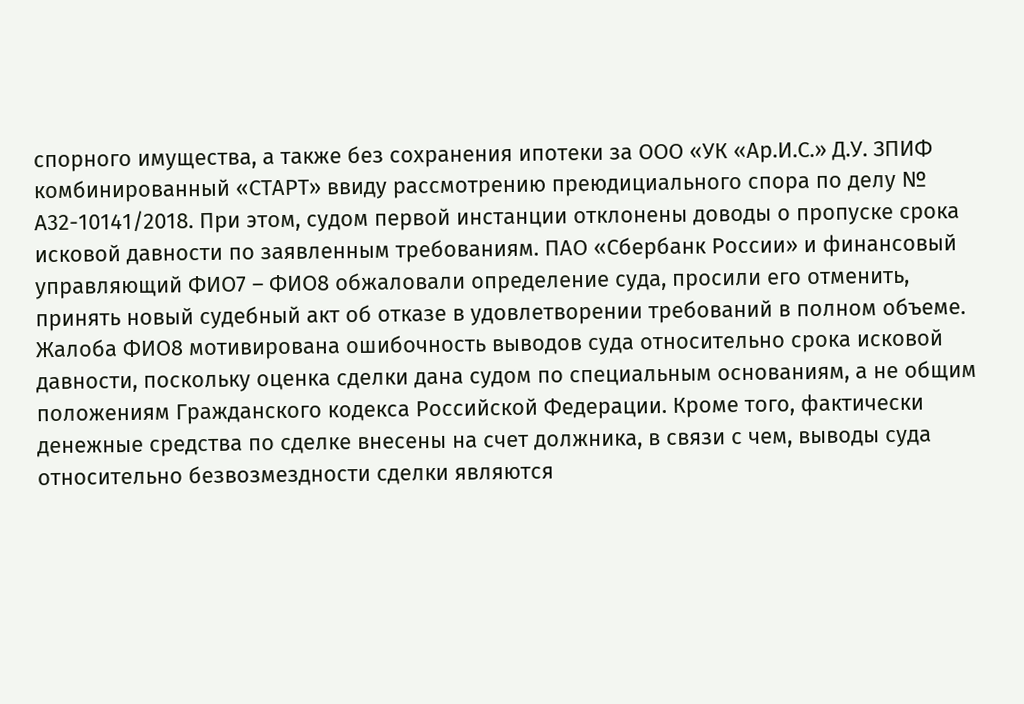спорного имущества, а также без сохранения ипотеки за ООО «УК «Ар.И.С.» Д.У. ЗПИФ комбинированный «СТАРТ» ввиду рассмотрению преюдициального спора по делу № А32-10141/2018. При этом, судом первой инстанции отклонены доводы о пропуске срока исковой давности по заявленным требованиям. ПАО «Сбербанк России» и финансовый управляющий ФИО7 – ФИО8 обжаловали определение суда, просили его отменить, принять новый судебный акт об отказе в удовлетворении требований в полном объеме. Жалоба ФИО8 мотивирована ошибочность выводов суда относительно срока исковой давности, поскольку оценка сделки дана судом по специальным основаниям, а не общим положениям Гражданского кодекса Российской Федерации. Кроме того, фактически денежные средства по сделке внесены на счет должника, в связи с чем, выводы суда относительно безвозмездности сделки являются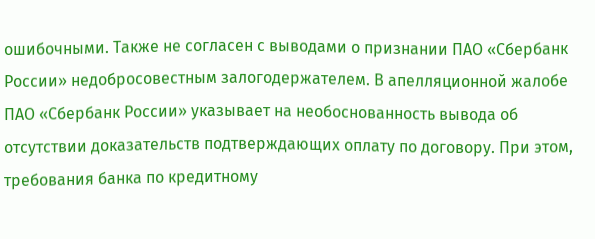ошибочными. Также не согласен с выводами о признании ПАО «Сбербанк России» недобросовестным залогодержателем. В апелляционной жалобе ПАО «Сбербанк России» указывает на необоснованность вывода об отсутствии доказательств подтверждающих оплату по договору. При этом, требования банка по кредитному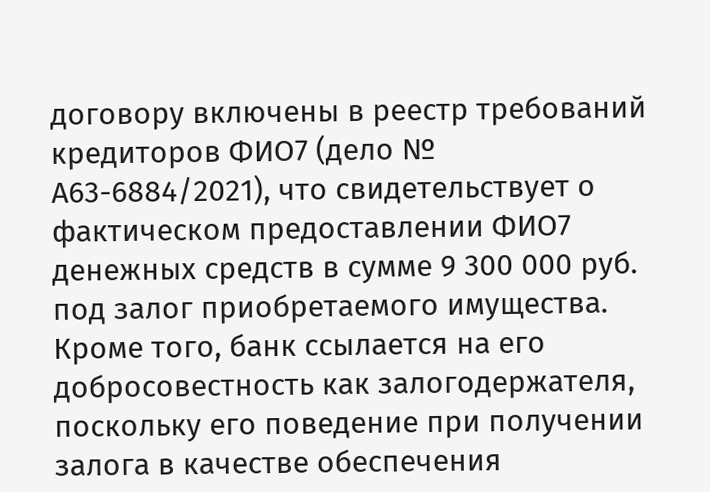договору включены в реестр требований кредиторов ФИО7 (дело № А63-6884/2021), что свидетельствует о фактическом предоставлении ФИО7 денежных средств в сумме 9 300 000 руб. под залог приобретаемого имущества. Кроме того, банк ссылается на его добросовестность как залогодержателя, поскольку его поведение при получении залога в качестве обеспечения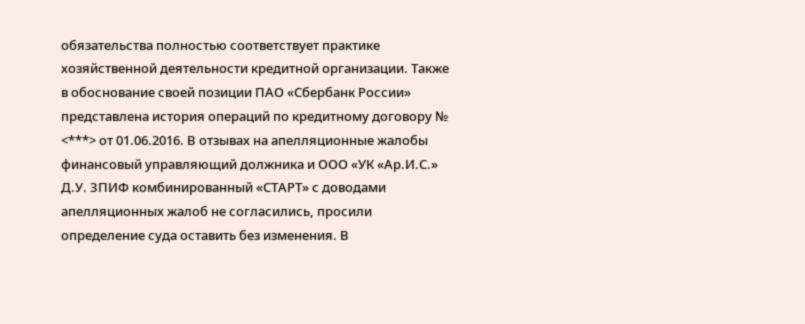обязательства полностью соответствует практике хозяйственной деятельности кредитной организации. Также в обоснование своей позиции ПАО «Сбербанк России» представлена история операций по кредитному договору № <***> от 01.06.2016. В отзывах на апелляционные жалобы финансовый управляющий должника и ООО «УК «Ар.И.С.» Д.У. ЗПИФ комбинированный «СТАРТ» с доводами апелляционных жалоб не согласились, просили определение суда оставить без изменения. В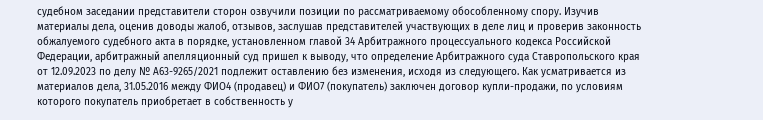судебном заседании представители сторон озвучили позиции по рассматриваемому обособленному спору. Изучив материалы дела, оценив доводы жалоб, отзывов, заслушав представителей участвующих в деле лиц и проверив законность обжалуемого судебного акта в порядке, установленном главой 34 Арбитражного процессуального кодекса Российской Федерации, арбитражный апелляционный суд пришел к выводу, что определение Арбитражного суда Ставропольского края от 12.09.2023 по делу № А63-9265/2021 подлежит оставлению без изменения, исходя из следующего. Как усматривается из материалов дела, 31.05.2016 между ФИО4 (продавец) и ФИО7 (покупатель) заключен договор купли-продажи, по условиям которого покупатель приобретает в собственность у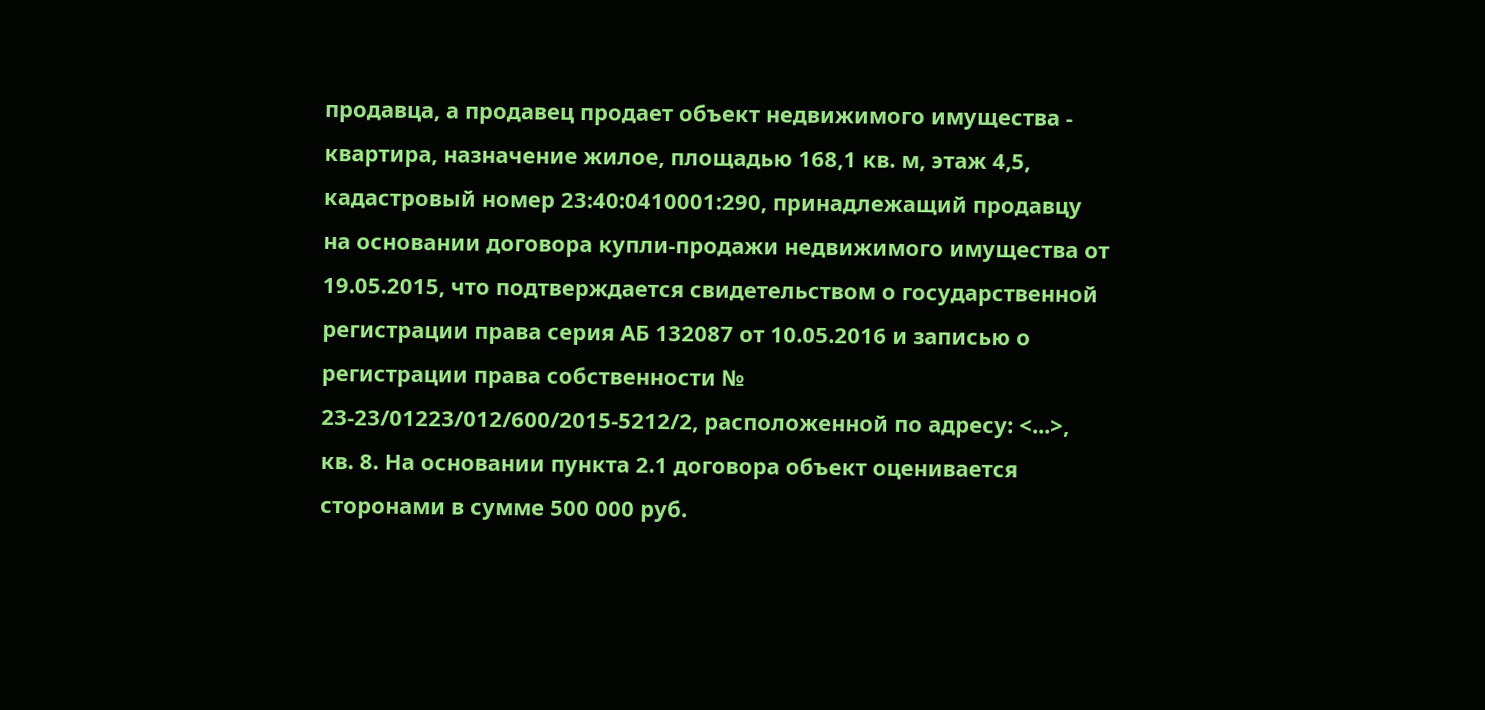продавца, а продавец продает объект недвижимого имущества - квартира, назначение жилое, площадью 168,1 кв. м, этаж 4,5, кадастровый номер 23:40:0410001:290, принадлежащий продавцу на основании договора купли-продажи недвижимого имущества от 19.05.2015, что подтверждается свидетельством о государственной регистрации права серия АБ 132087 от 10.05.2016 и записью о регистрации права собственности № 23-23/01223/012/600/2015-5212/2, расположенной по адресу: <...>, кв. 8. На основании пункта 2.1 договора объект оценивается сторонами в сумме 500 000 руб.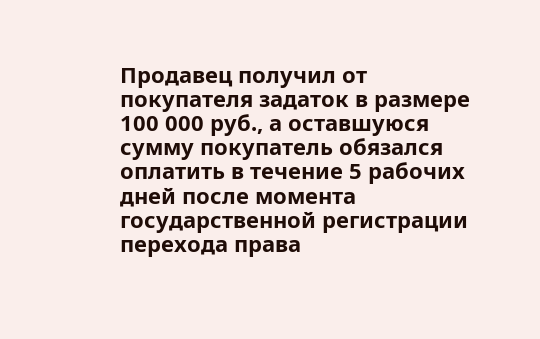Продавец получил от покупателя задаток в размере 100 000 руб., а оставшуюся сумму покупатель обязался оплатить в течение 5 рабочих дней после момента государственной регистрации перехода права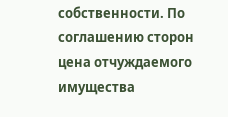собственности. По соглашению сторон цена отчуждаемого имущества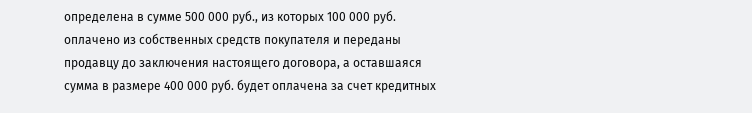определена в сумме 500 000 руб., из которых 100 000 руб. оплачено из собственных средств покупателя и переданы продавцу до заключения настоящего договора, а оставшаяся сумма в размере 400 000 руб. будет оплачена за счет кредитных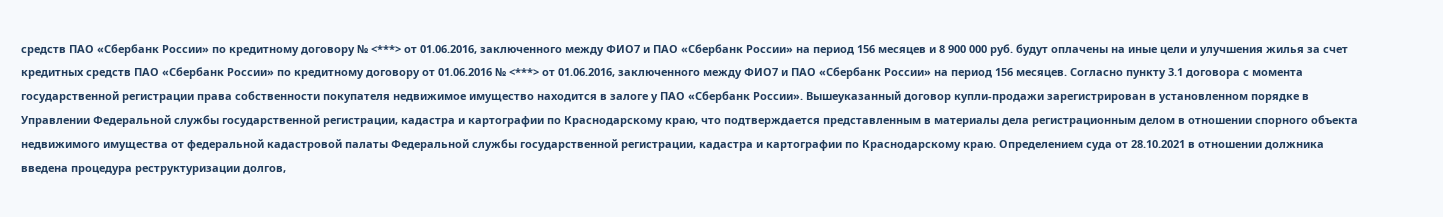средств ПАО «Сбербанк России» по кредитному договору № <***> от 01.06.2016, заключенного между ФИО7 и ПАО «Сбербанк России» на период 156 месяцев и 8 900 000 руб. будут оплачены на иные цели и улучшения жилья за счет кредитных средств ПАО «Сбербанк России» по кредитному договору от 01.06.2016 № <***> от 01.06.2016, заключенного между ФИО7 и ПАО «Сбербанк России» на период 156 месяцев. Согласно пункту 3.1 договора с момента государственной регистрации права собственности покупателя недвижимое имущество находится в залоге у ПАО «Сбербанк России». Вышеуказанный договор купли-продажи зарегистрирован в установленном порядке в Управлении Федеральной службы государственной регистрации, кадастра и картографии по Краснодарскому краю, что подтверждается представленным в материалы дела регистрационным делом в отношении спорного объекта недвижимого имущества от федеральной кадастровой палаты Федеральной службы государственной регистрации, кадастра и картографии по Краснодарскому краю. Определением суда от 28.10.2021 в отношении должника введена процедура реструктуризации долгов,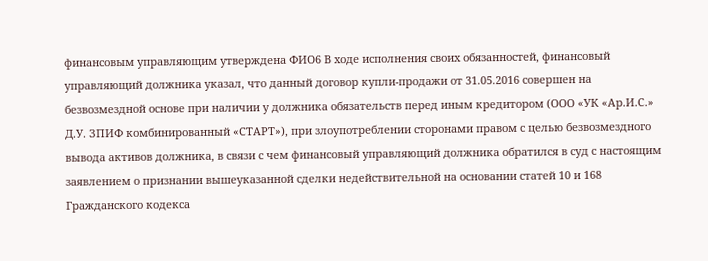финансовым управляющим утверждена ФИО6 В ходе исполнения своих обязанностей, финансовый управляющий должника указал, что данный договор купли-продажи от 31.05.2016 совершен на безвозмездной основе при наличии у должника обязательств перед иным кредитором (ООО «УК «Ар.И.С.» Д.У. ЗПИФ комбинированный «СТАРТ»), при злоупотреблении сторонами правом с целью безвозмездного вывода активов должника, в связи с чем финансовый управляющий должника обратился в суд с настоящим заявлением о признании вышеуказанной сделки недействительной на основании статей 10 и 168 Гражданского кодекса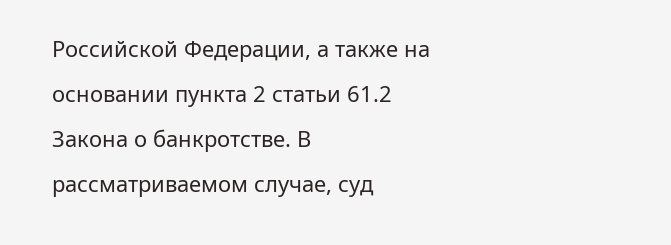Российской Федерации, а также на основании пункта 2 статьи 61.2 Закона о банкротстве. В рассматриваемом случае, суд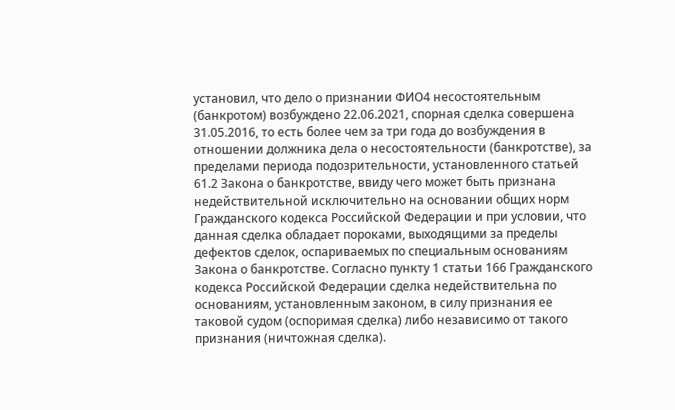установил, что дело о признании ФИО4 несостоятельным (банкротом) возбуждено 22.06.2021, спорная сделка совершена 31.05.2016, то есть более чем за три года до возбуждения в отношении должника дела о несостоятельности (банкротстве), за пределами периода подозрительности, установленного статьей 61.2 Закона о банкротстве, ввиду чего может быть признана недействительной исключительно на основании общих норм Гражданского кодекса Российской Федерации и при условии, что данная сделка обладает пороками, выходящими за пределы дефектов сделок, оспариваемых по специальным основаниям Закона о банкротстве. Согласно пункту 1 статьи 166 Гражданского кодекса Российской Федерации сделка недействительна по основаниям, установленным законом, в силу признания ее таковой судом (оспоримая сделка) либо независимо от такого признания (ничтожная сделка).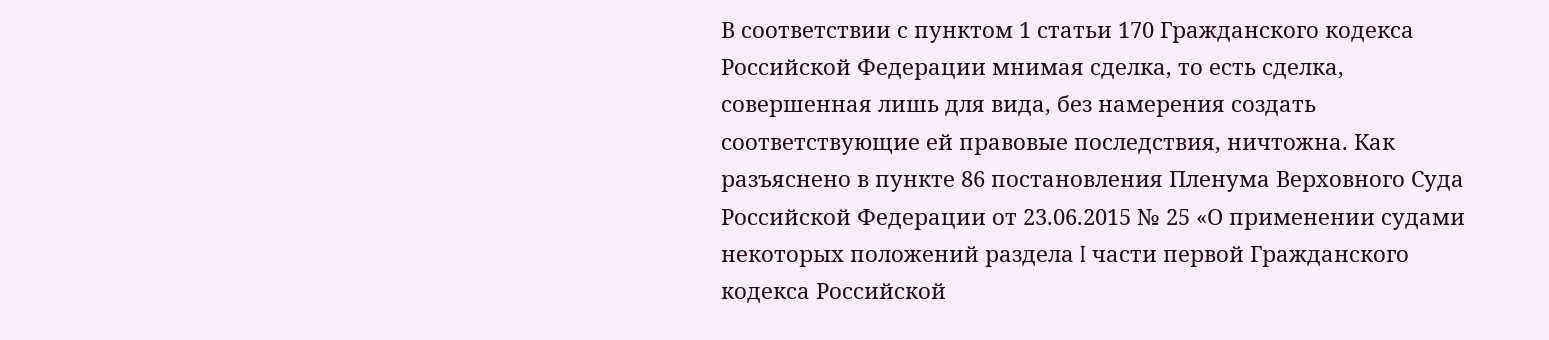В соответствии с пунктом 1 статьи 170 Гражданского кодекса Российской Федерации мнимая сделка, то есть сделка, совершенная лишь для вида, без намерения создать соответствующие ей правовые последствия, ничтожна. Как разъяснено в пункте 86 постановления Пленума Верховного Суда Российской Федерации от 23.06.2015 № 25 «О применении судами некоторых положений раздела I части первой Гражданского кодекса Российской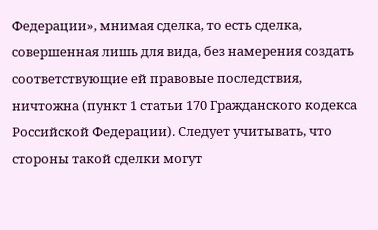Федерации», мнимая сделка, то есть сделка, совершенная лишь для вида, без намерения создать соответствующие ей правовые последствия, ничтожна (пункт 1 статьи 170 Гражданского кодекса Российской Федерации). Следует учитывать, что стороны такой сделки могут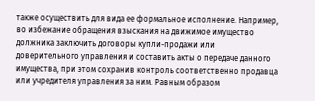также осуществить для вида ее формальное исполнение. Например, во избежание обращения взыскания на движимое имущество должника заключить договоры купли-продажи или доверительного управления и составить акты о передаче данного имущества, при этом сохранив контроль соответственно продавца или учредителя управления за ним. Равным образом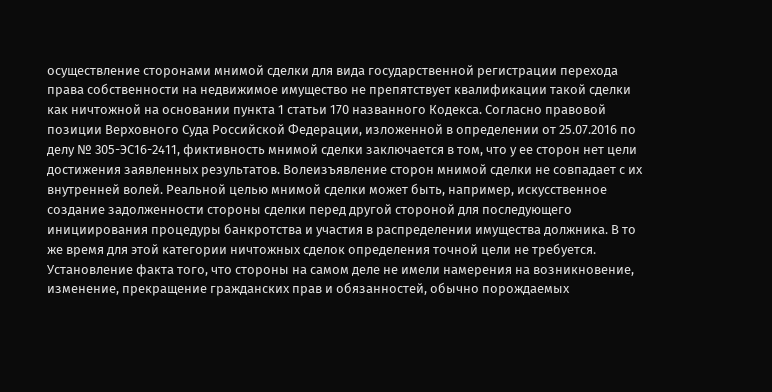осуществление сторонами мнимой сделки для вида государственной регистрации перехода права собственности на недвижимое имущество не препятствует квалификации такой сделки как ничтожной на основании пункта 1 статьи 170 названного Кодекса. Согласно правовой позиции Верховного Суда Российской Федерации, изложенной в определении от 25.07.2016 по делу № 305-ЭС16-2411, фиктивность мнимой сделки заключается в том, что у ее сторон нет цели достижения заявленных результатов. Волеизъявление сторон мнимой сделки не совпадает с их внутренней волей. Реальной целью мнимой сделки может быть, например, искусственное создание задолженности стороны сделки перед другой стороной для последующего инициирования процедуры банкротства и участия в распределении имущества должника. В то же время для этой категории ничтожных сделок определения точной цели не требуется. Установление факта того, что стороны на самом деле не имели намерения на возникновение, изменение, прекращение гражданских прав и обязанностей, обычно порождаемых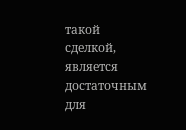такой сделкой, является достаточным для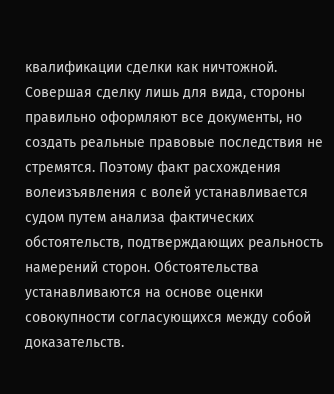квалификации сделки как ничтожной. Совершая сделку лишь для вида, стороны правильно оформляют все документы, но создать реальные правовые последствия не стремятся. Поэтому факт расхождения волеизъявления с волей устанавливается судом путем анализа фактических обстоятельств, подтверждающих реальность намерений сторон. Обстоятельства устанавливаются на основе оценки совокупности согласующихся между собой доказательств.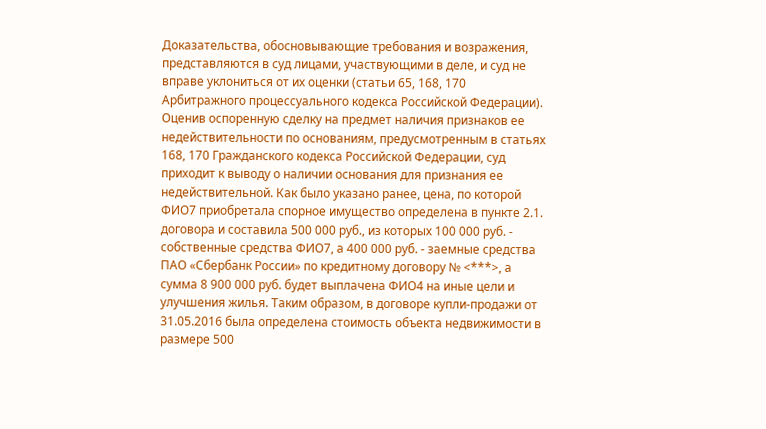Доказательства, обосновывающие требования и возражения, представляются в суд лицами, участвующими в деле, и суд не вправе уклониться от их оценки (статьи 65, 168, 170 Арбитражного процессуального кодекса Российской Федерации). Оценив оспоренную сделку на предмет наличия признаков ее недействительности по основаниям, предусмотренным в статьях 168, 170 Гражданского кодекса Российской Федерации, суд приходит к выводу о наличии основания для признания ее недействительной. Как было указано ранее, цена, по которой ФИО7 приобретала спорное имущество определена в пункте 2.1. договора и составила 500 000 руб., из которых 100 000 руб. - собственные средства ФИО7, а 400 000 руб. - заемные средства ПАО «Сбербанк России» по кредитному договору № <***>, а сумма 8 900 000 руб. будет выплачена ФИО4 на иные цели и улучшения жилья. Таким образом, в договоре купли-продажи от 31.05.2016 была определена стоимость объекта недвижимости в размере 500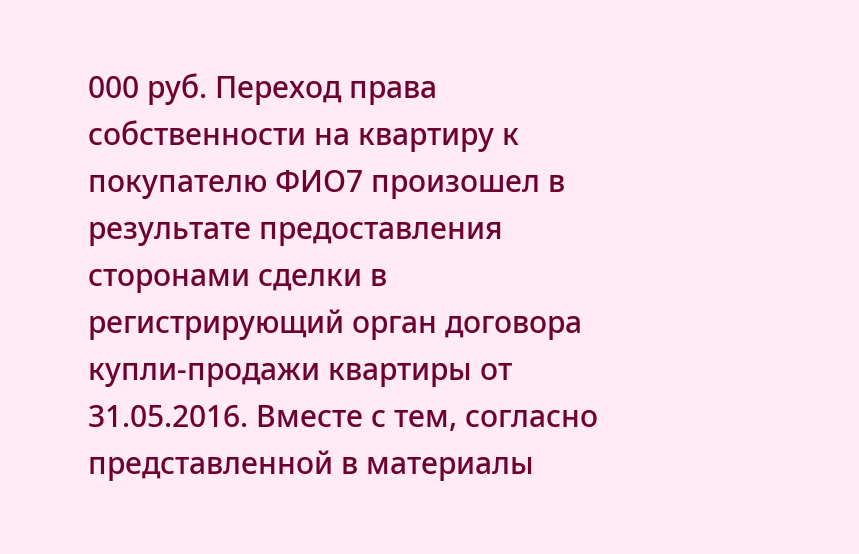000 руб. Переход права собственности на квартиру к покупателю ФИО7 произошел в результате предоставления сторонами сделки в регистрирующий орган договора купли-продажи квартиры от 31.05.2016. Вместе с тем, согласно представленной в материалы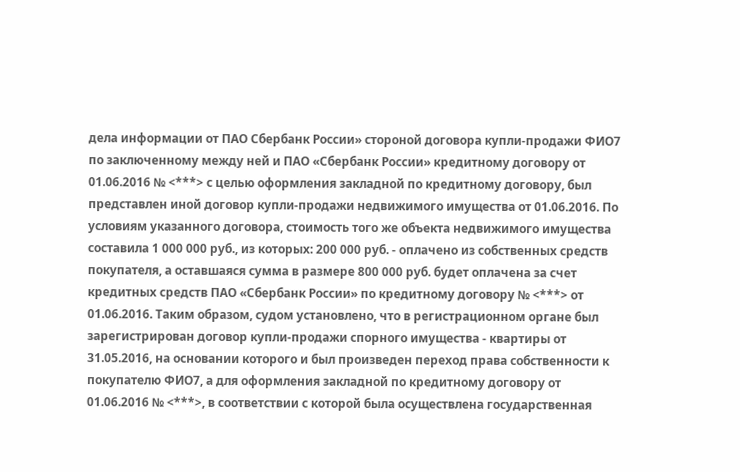дела информации от ПАО Сбербанк России» стороной договора купли-продажи ФИО7 по заключенному между ней и ПАО «Сбербанк России» кредитному договору от 01.06.2016 № <***> с целью оформления закладной по кредитному договору, был представлен иной договор купли-продажи недвижимого имущества от 01.06.2016. По условиям указанного договора, стоимость того же объекта недвижимого имущества составила 1 000 000 руб., из которых: 200 000 руб. - оплачено из собственных средств покупателя, а оставшаяся сумма в размере 800 000 руб. будет оплачена за счет кредитных средств ПАО «Сбербанк России» по кредитному договору № <***> от 01.06.2016. Таким образом, судом установлено, что в регистрационном органе был зарегистрирован договор купли-продажи спорного имущества - квартиры от 31.05.2016, на основании которого и был произведен переход права собственности к покупателю ФИО7, а для оформления закладной по кредитному договору от 01.06.2016 № <***>, в соответствии с которой была осуществлена государственная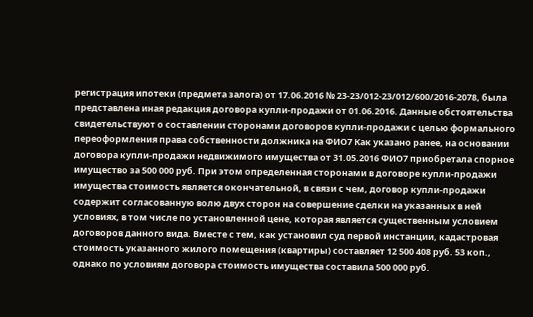регистрация ипотеки (предмета залога) от 17.06.2016 № 23-23/012-23/012/600/2016-2078, была представлена иная редакция договора купли-продажи от 01.06.2016. Данные обстоятельства свидетельствуют о составлении сторонами договоров купли-продажи с целью формального переоформления права собственности должника на ФИО7 Как указано ранее, на основании договора купли-продажи недвижимого имущества от 31.05.2016 ФИО7 приобретала спорное имущество за 500 000 руб. При этом определенная сторонами в договоре купли-продажи имущества стоимость является окончательной, в связи с чем, договор купли-продажи содержит согласованную волю двух сторон на совершение сделки на указанных в ней условиях, в том числе по установленной цене, которая является существенным условием договоров данного вида. Вместе с тем, как установил суд первой инстанции, кадастровая стоимость указанного жилого помещения (квартиры) составляет 12 500 408 руб. 53 коп., однако по условиям договора стоимость имущества составила 500 000 руб.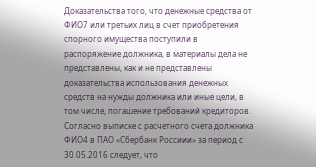Доказательства того, что денежные средства от ФИО7 или третьих лиц в счет приобретения спорного имущества поступили в распоряжение должника, в материалы дела не представлены, как и не представлены доказательства использования денежных средств на нужды должника или иные цели, в том числе, погашение требований кредиторов. Согласно выписке с расчетного счета должника ФИО4 в ПАО «Сбербанк Россиии» за период с 30.05.2016 следует, что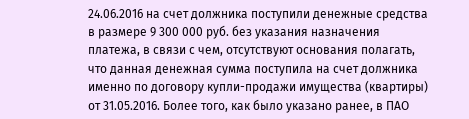24.06.2016 на счет должника поступили денежные средства в размере 9 300 000 руб. без указания назначения платежа, в связи с чем, отсутствуют основания полагать, что данная денежная сумма поступила на счет должника именно по договору купли-продажи имущества (квартиры) от 31.05.2016. Более того, как было указано ранее, в ПАО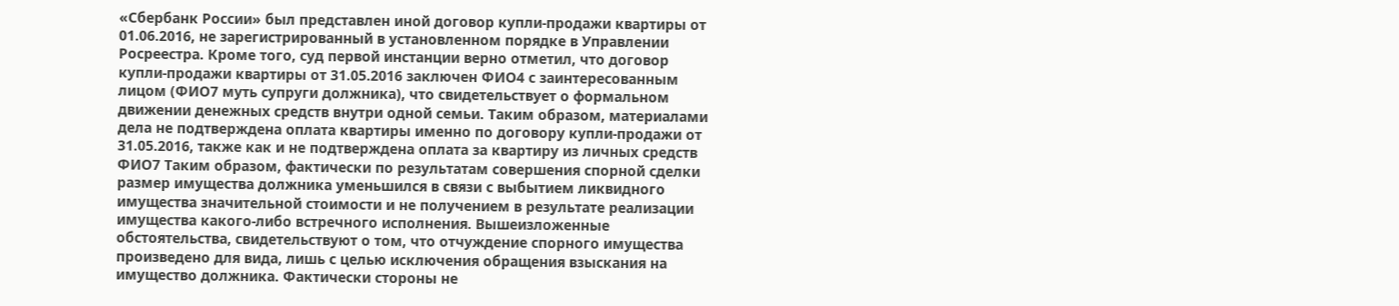«Сбербанк России» был представлен иной договор купли-продажи квартиры от 01.06.2016, не зарегистрированный в установленном порядке в Управлении Росреестра. Кроме того, суд первой инстанции верно отметил, что договор купли-продажи квартиры от 31.05.2016 заключен ФИО4 с заинтересованным лицом (ФИО7 муть супруги должника), что свидетельствует о формальном движении денежных средств внутри одной семьи. Таким образом, материалами дела не подтверждена оплата квартиры именно по договору купли-продажи от 31.05.2016, также как и не подтверждена оплата за квартиру из личных средств ФИО7 Таким образом, фактически по результатам совершения спорной сделки размер имущества должника уменьшился в связи с выбытием ликвидного имущества значительной стоимости и не получением в результате реализации имущества какого-либо встречного исполнения. Вышеизложенные обстоятельства, свидетельствуют о том, что отчуждение спорного имущества произведено для вида, лишь с целью исключения обращения взыскания на имущество должника. Фактически стороны не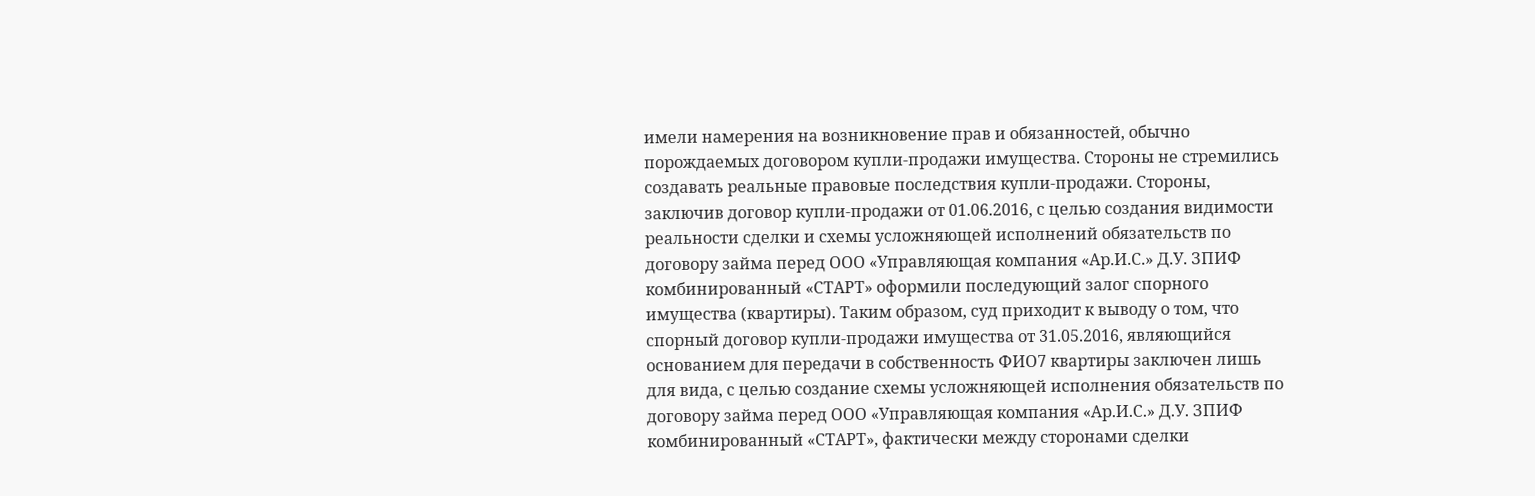имели намерения на возникновение прав и обязанностей, обычно порождаемых договором купли-продажи имущества. Стороны не стремились создавать реальные правовые последствия купли-продажи. Стороны, заключив договор купли-продажи от 01.06.2016, с целью создания видимости реальности сделки и схемы усложняющей исполнений обязательств по договору займа перед ООО «Управляющая компания «Ар.И.С.» Д.У. ЗПИФ комбинированный «СТАРТ» оформили последующий залог спорного имущества (квартиры). Таким образом, суд приходит к выводу о том, что спорный договор купли-продажи имущества от 31.05.2016, являющийся основанием для передачи в собственность ФИО7 квартиры заключен лишь для вида, с целью создание схемы усложняющей исполнения обязательств по договору займа перед ООО «Управляющая компания «Ар.И.С.» Д.У. ЗПИФ комбинированный «СТАРТ», фактически между сторонами сделки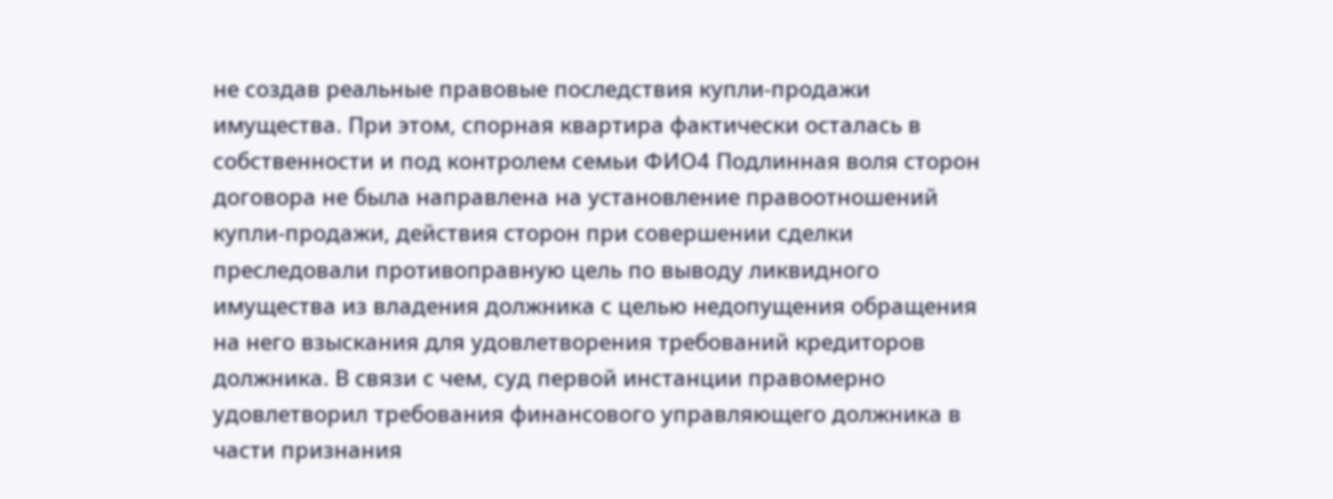не создав реальные правовые последствия купли-продажи имущества. При этом, спорная квартира фактически осталась в собственности и под контролем семьи ФИО4 Подлинная воля сторон договора не была направлена на установление правоотношений купли-продажи, действия сторон при совершении сделки преследовали противоправную цель по выводу ликвидного имущества из владения должника с целью недопущения обращения на него взыскания для удовлетворения требований кредиторов должника. В связи с чем, суд первой инстанции правомерно удовлетворил требования финансового управляющего должника в части признания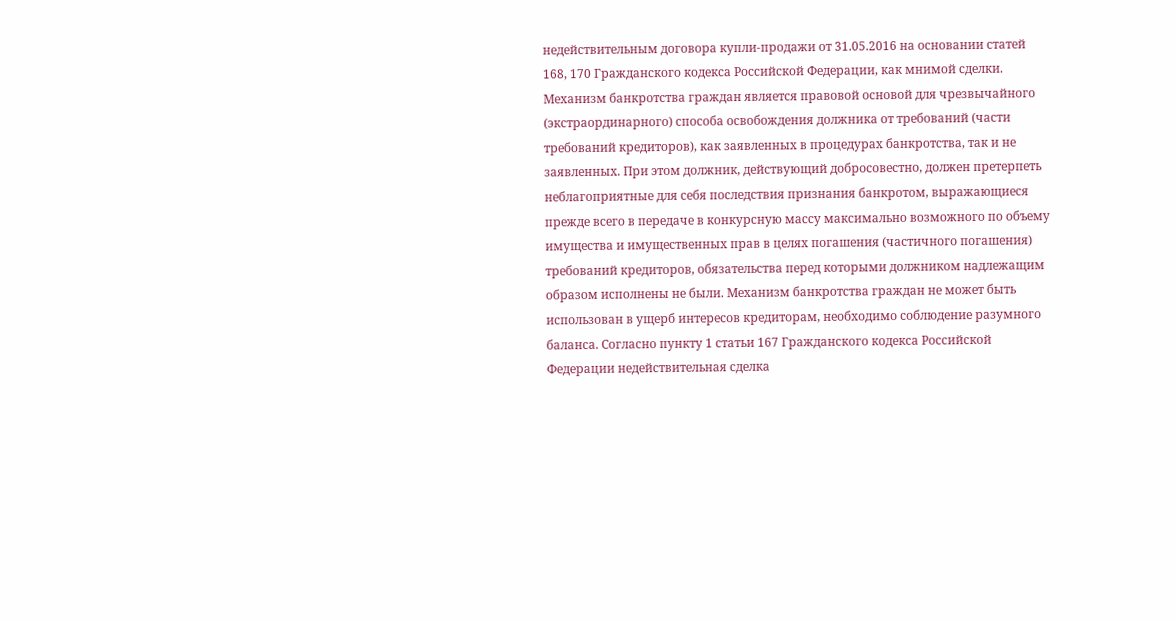недействительным договора купли-продажи от 31.05.2016 на основании статей 168, 170 Гражданского кодекса Российской Федерации, как мнимой сделки. Механизм банкротства граждан является правовой основой для чрезвычайного (экстраординарного) способа освобождения должника от требований (части требований кредиторов), как заявленных в процедурах банкротства, так и не заявленных. При этом должник, действующий добросовестно, должен претерпеть неблагоприятные для себя последствия признания банкротом, выражающиеся прежде всего в передаче в конкурсную массу максимально возможного по объему имущества и имущественных прав в целях погашения (частичного погашения) требований кредиторов, обязательства перед которыми должником надлежащим образом исполнены не были. Механизм банкротства граждан не может быть использован в ущерб интересов кредиторам, необходимо соблюдение разумного баланса. Согласно пункту 1 статьи 167 Гражданского кодекса Российской Федерации недействительная сделка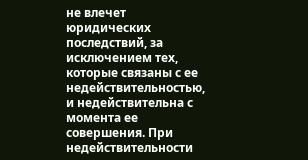не влечет юридических последствий, за исключением тех, которые связаны с ее недействительностью, и недействительна с момента ее совершения. При недействительности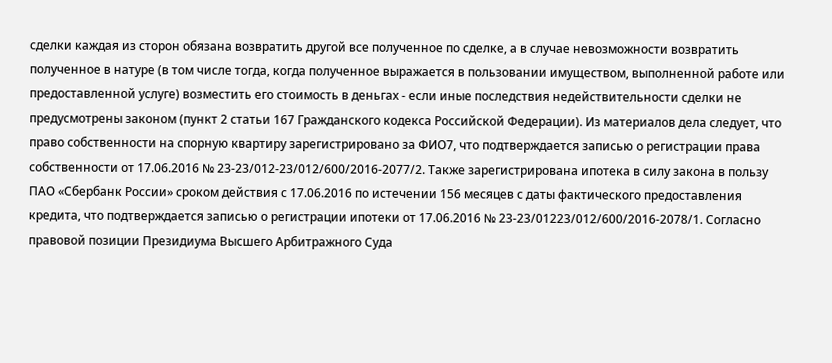сделки каждая из сторон обязана возвратить другой все полученное по сделке, а в случае невозможности возвратить полученное в натуре (в том числе тогда, когда полученное выражается в пользовании имуществом, выполненной работе или предоставленной услуге) возместить его стоимость в деньгах - если иные последствия недействительности сделки не предусмотрены законом (пункт 2 статьи 167 Гражданского кодекса Российской Федерации). Из материалов дела следует, что право собственности на спорную квартиру зарегистрировано за ФИО7, что подтверждается записью о регистрации права собственности от 17.06.2016 № 23-23/012-23/012/600/2016-2077/2. Также зарегистрирована ипотека в силу закона в пользу ПАО «Сбербанк России» сроком действия с 17.06.2016 по истечении 156 месяцев с даты фактического предоставления кредита, что подтверждается записью о регистрации ипотеки от 17.06.2016 № 23-23/01223/012/600/2016-2078/1. Согласно правовой позиции Президиума Высшего Арбитражного Суда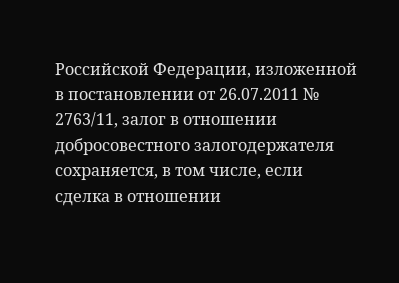Российской Федерации, изложенной в постановлении от 26.07.2011 № 2763/11, залог в отношении добросовестного залогодержателя сохраняется, в том числе, если сделка в отношении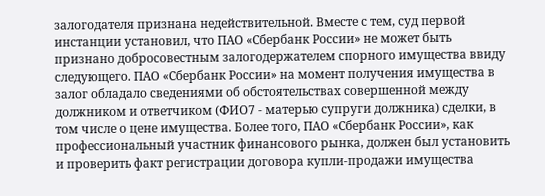залогодателя признана недействительной. Вместе с тем, суд первой инстанции установил, что ПАО «Сбербанк России» не может быть признано добросовестным залогодержателем спорного имущества ввиду следующего. ПАО «Сбербанк России» на момент получения имущества в залог обладало сведениями об обстоятельствах совершенной между должником и ответчиком (ФИО7 - матерью супруги должника) сделки, в том числе о цене имущества. Более того, ПАО «Сбербанк России», как профессиональный участник финансового рынка, должен был установить и проверить факт регистрации договора купли-продажи имущества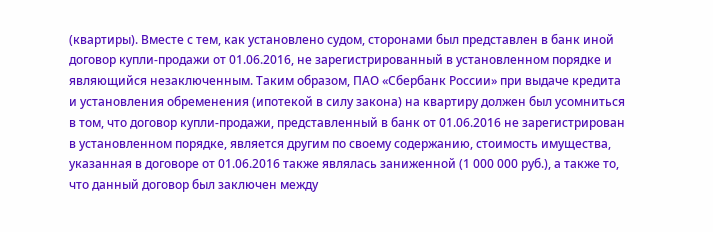(квартиры). Вместе с тем, как установлено судом, сторонами был представлен в банк иной договор купли-продажи от 01.06.2016, не зарегистрированный в установленном порядке и являющийся незаключенным. Таким образом, ПАО «Сбербанк России» при выдаче кредита и установления обременения (ипотекой в силу закона) на квартиру должен был усомниться в том, что договор купли-продажи, представленный в банк от 01.06.2016 не зарегистрирован в установленном порядке, является другим по своему содержанию, стоимость имущества, указанная в договоре от 01.06.2016 также являлась заниженной (1 000 000 руб.), а также то, что данный договор был заключен между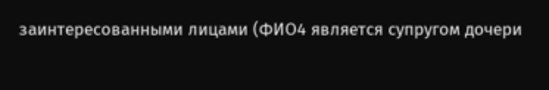заинтересованными лицами (ФИО4 является супругом дочери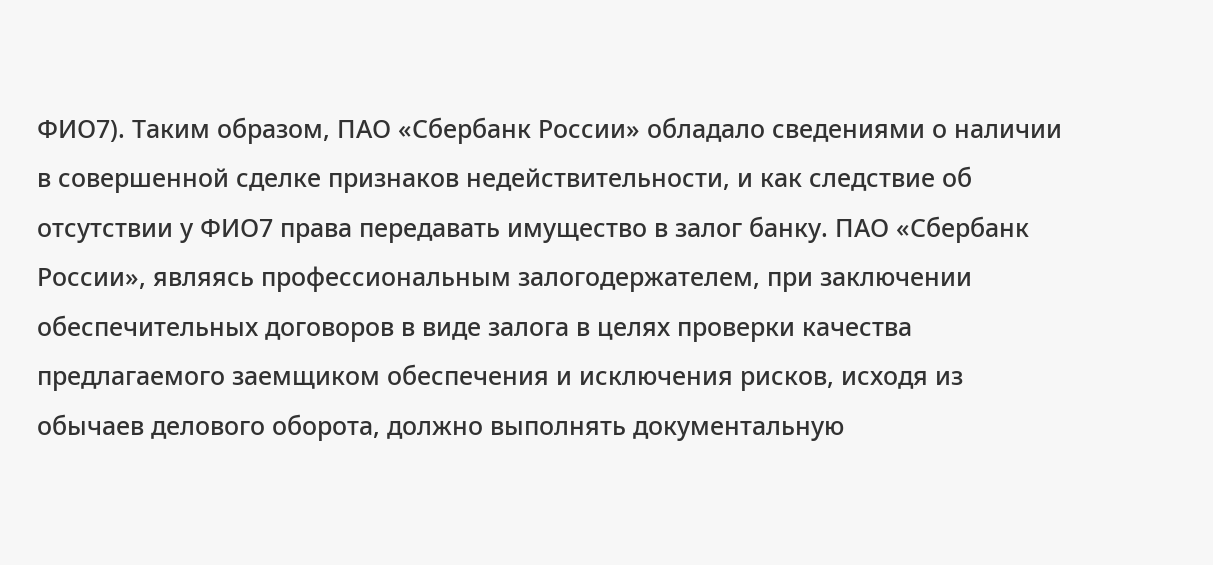ФИО7). Таким образом, ПАО «Сбербанк России» обладало сведениями о наличии в совершенной сделке признаков недействительности, и как следствие об отсутствии у ФИО7 права передавать имущество в залог банку. ПАО «Сбербанк России», являясь профессиональным залогодержателем, при заключении обеспечительных договоров в виде залога в целях проверки качества предлагаемого заемщиком обеспечения и исключения рисков, исходя из обычаев делового оборота, должно выполнять документальную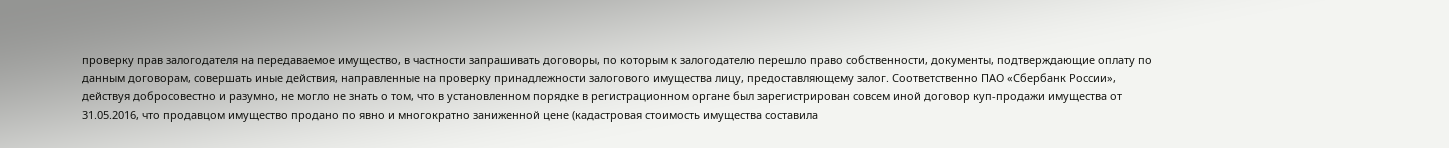проверку прав залогодателя на передаваемое имущество, в частности запрашивать договоры, по которым к залогодателю перешло право собственности, документы, подтверждающие оплату по данным договорам, совершать иные действия, направленные на проверку принадлежности залогового имущества лицу, предоставляющему залог. Соответственно ПАО «Сбербанк России», действуя добросовестно и разумно, не могло не знать о том, что в установленном порядке в регистрационном органе был зарегистрирован совсем иной договор куп-продажи имущества от 31.05.2016, что продавцом имущество продано по явно и многократно заниженной цене (кадастровая стоимость имущества составила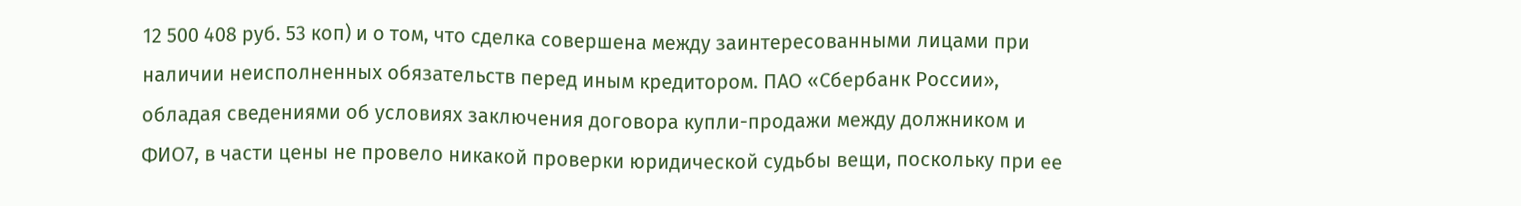12 500 408 руб. 53 коп) и о том, что сделка совершена между заинтересованными лицами при наличии неисполненных обязательств перед иным кредитором. ПАО «Сбербанк России», обладая сведениями об условиях заключения договора купли-продажи между должником и ФИО7, в части цены не провело никакой проверки юридической судьбы вещи, поскольку при ее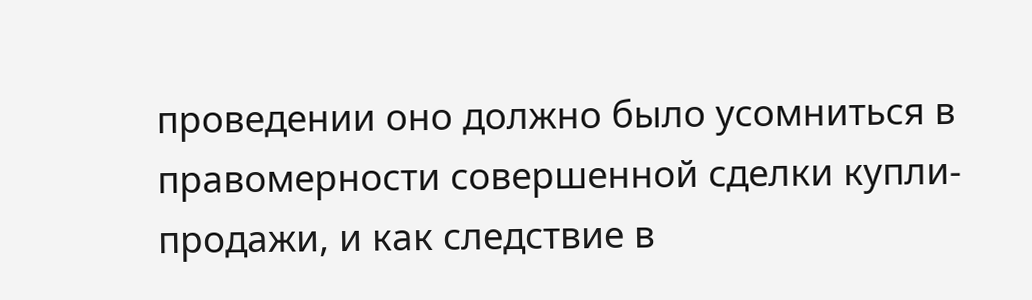проведении оно должно было усомниться в правомерности совершенной сделки купли-продажи, и как следствие в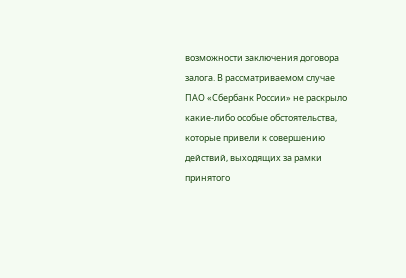возможности заключения договора залога. В рассматриваемом случае ПАО «Сбербанк России» не раскрыло какие-либо особые обстоятельства, которые привели к совершению действий, выходящих за рамки принятого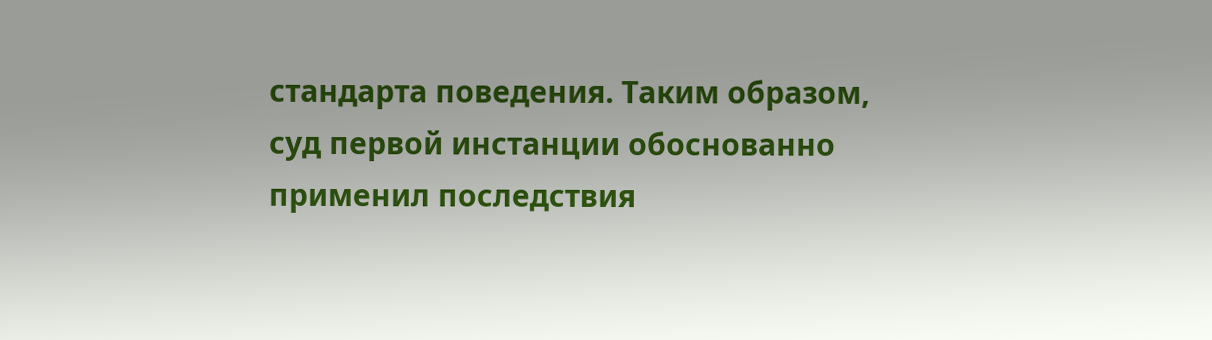стандарта поведения. Таким образом, суд первой инстанции обоснованно применил последствия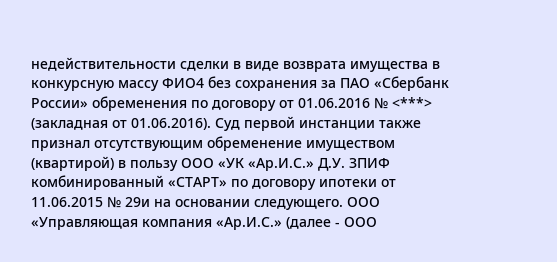недействительности сделки в виде возврата имущества в конкурсную массу ФИО4 без сохранения за ПАО «Сбербанк России» обременения по договору от 01.06.2016 № <***> (закладная от 01.06.2016). Суд первой инстанции также признал отсутствующим обременение имуществом (квартирой) в пользу ООО «УК «Ар.И.С.» Д.У. ЗПИФ комбинированный «СТАРТ» по договору ипотеки от 11.06.2015 № 29и на основании следующего. ООО «Управляющая компания «Ар.И.С.» (далее - ООО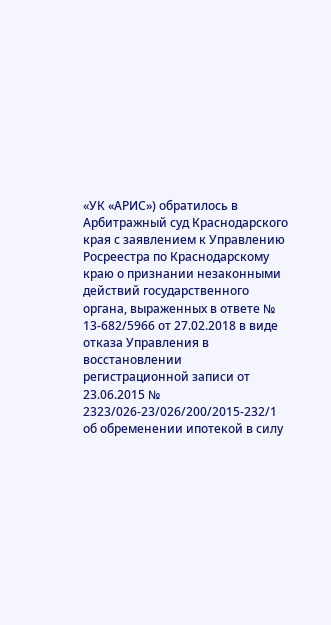«УК «АРИС») обратилось в Арбитражный суд Краснодарского края с заявлением к Управлению Росреестра по Краснодарскому краю о признании незаконными действий государственного органа, выраженных в ответе № 13-682/5966 от 27.02.2018 в виде отказа Управления в восстановлении регистрационной записи от 23.06.2015 № 2323/026-23/026/200/2015-232/1 об обременении ипотекой в силу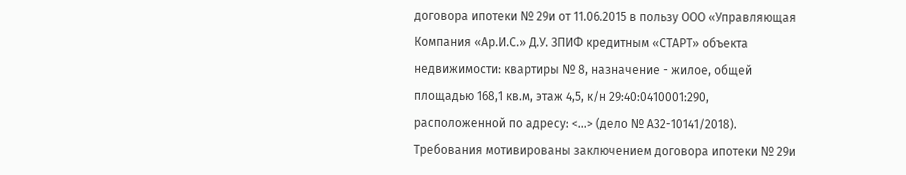договора ипотеки № 29и от 11.06.2015 в пользу ООО «Управляющая Компания «Ар.И.С.» Д.У. ЗПИФ кредитным «СТАРТ» объекта недвижимости: квартиры № 8, назначение - жилое, общей площадью 168,1 кв.м, этаж 4,5, к/н 29:40:0410001:290, расположенной по адресу: <...> (дело № А32-10141/2018). Требования мотивированы заключением договора ипотеки № 29и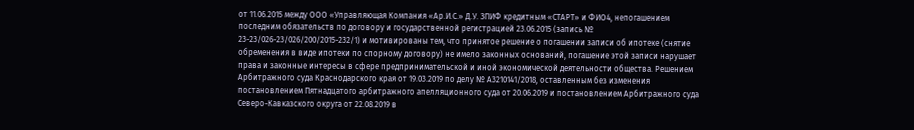от 11.06.2015 между ООО «Управляющая Компания «Ар.И.С.» Д.У. ЗПИФ кредитным «СТАРТ» и ФИО4, непогашением последним обязательств по договору и государственной регистрацией 23.06.2015 (запись № 23-23/026-23/026/200/2015-232/1) и мотивированы тем, что принятое решение о погашении записи об ипотеке (снятие обременения в виде ипотеки по спорному договору) не имело законных оснований, погашение этой записи нарушает права и законные интересы в сфере предпринимательской и иной экономической деятельности общества. Решением Арбитражного суда Краснодарского края от 19.03.2019 по делу № А3210141/2018, оставленным без изменения постановлением Пятнадцатого арбитражного апелляционного суда от 20.06.2019 и постановлением Арбитражного суда Северо-Кавказского округа от 22.08.2019 в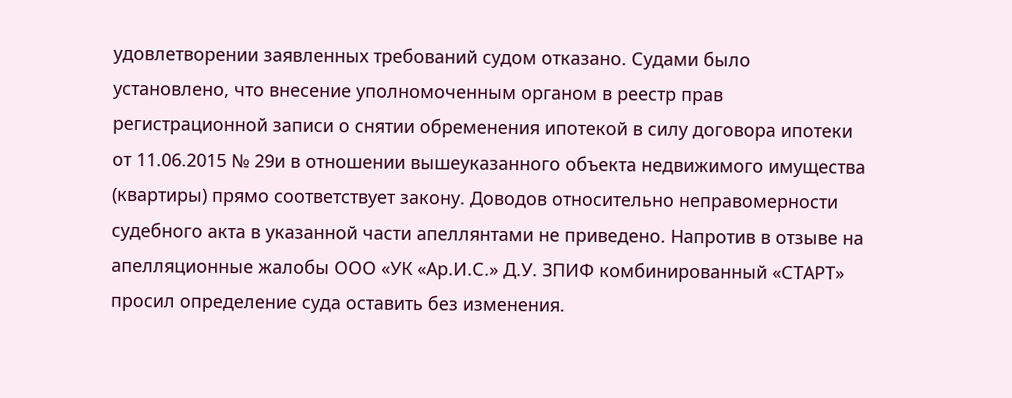удовлетворении заявленных требований судом отказано. Судами было установлено, что внесение уполномоченным органом в реестр прав регистрационной записи о снятии обременения ипотекой в силу договора ипотеки от 11.06.2015 № 29и в отношении вышеуказанного объекта недвижимого имущества (квартиры) прямо соответствует закону. Доводов относительно неправомерности судебного акта в указанной части апеллянтами не приведено. Напротив в отзыве на апелляционные жалобы ООО «УК «Ар.И.С.» Д.У. ЗПИФ комбинированный «СТАРТ» просил определение суда оставить без изменения.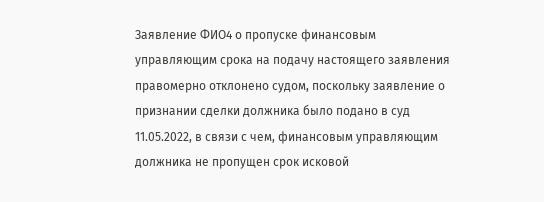Заявление ФИО4 о пропуске финансовым управляющим срока на подачу настоящего заявления правомерно отклонено судом, поскольку заявление о признании сделки должника было подано в суд 11.05.2022, в связи с чем, финансовым управляющим должника не пропущен срок исковой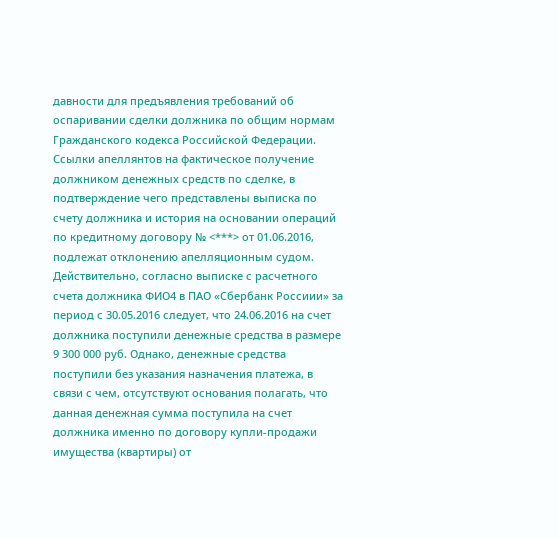давности для предъявления требований об оспаривании сделки должника по общим нормам Гражданского кодекса Российской Федерации. Ссылки апеллянтов на фактическое получение должником денежных средств по сделке, в подтверждение чего представлены выписка по счету должника и история на основании операций по кредитному договору № <***> от 01.06.2016, подлежат отклонению апелляционным судом. Действительно, согласно выписке с расчетного счета должника ФИО4 в ПАО «Сбербанк Россиии» за период с 30.05.2016 следует, что 24.06.2016 на счет должника поступили денежные средства в размере 9 300 000 руб. Однако, денежные средства поступили без указания назначения платежа, в связи с чем, отсутствуют основания полагать, что данная денежная сумма поступила на счет должника именно по договору купли-продажи имущества (квартиры) от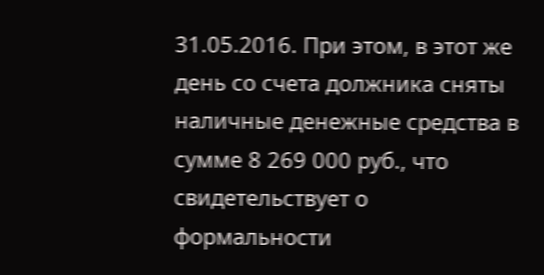31.05.2016. При этом, в этот же день со счета должника сняты наличные денежные средства в сумме 8 269 000 руб., что свидетельствует о формальности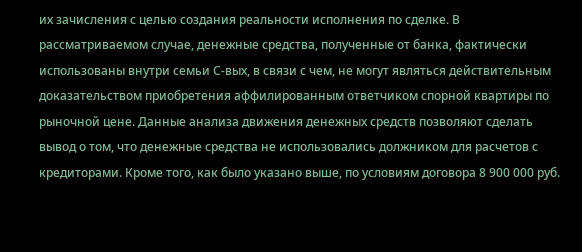их зачисления с целью создания реальности исполнения по сделке. В рассматриваемом случае, денежные средства, полученные от банка, фактически использованы внутри семьи С-вых, в связи с чем, не могут являться действительным доказательством приобретения аффилированным ответчиком спорной квартиры по рыночной цене. Данные анализа движения денежных средств позволяют сделать вывод о том, что денежные средства не использовались должником для расчетов с кредиторами. Кроме того, как было указано выше, по условиям договора 8 900 000 руб.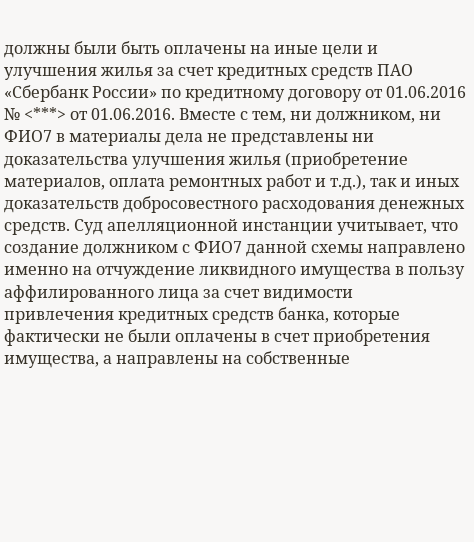должны были быть оплачены на иные цели и улучшения жилья за счет кредитных средств ПАО «Сбербанк России» по кредитному договору от 01.06.2016 № <***> от 01.06.2016. Вместе с тем, ни должником, ни ФИО7 в материалы дела не представлены ни доказательства улучшения жилья (приобретение материалов, оплата ремонтных работ и т.д.), так и иных доказательств добросовестного расходования денежных средств. Суд апелляционной инстанции учитывает, что создание должником с ФИО7 данной схемы направлено именно на отчуждение ликвидного имущества в пользу аффилированного лица за счет видимости привлечения кредитных средств банка, которые фактически не были оплачены в счет приобретения имущества, а направлены на собственные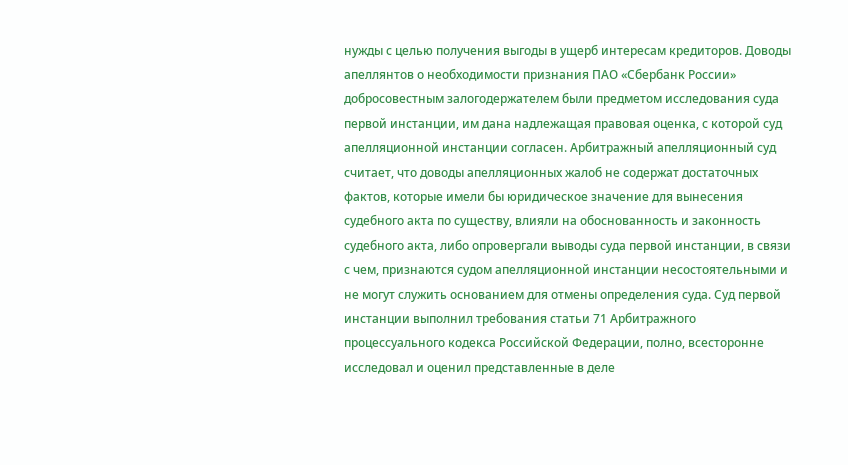нужды с целью получения выгоды в ущерб интересам кредиторов. Доводы апеллянтов о необходимости признания ПАО «Сбербанк России» добросовестным залогодержателем были предметом исследования суда первой инстанции, им дана надлежащая правовая оценка, с которой суд апелляционной инстанции согласен. Арбитражный апелляционный суд считает, что доводы апелляционных жалоб не содержат достаточных фактов, которые имели бы юридическое значение для вынесения судебного акта по существу, влияли на обоснованность и законность судебного акта, либо опровергали выводы суда первой инстанции, в связи с чем, признаются судом апелляционной инстанции несостоятельными и не могут служить основанием для отмены определения суда. Суд первой инстанции выполнил требования статьи 71 Арбитражного процессуального кодекса Российской Федерации, полно, всесторонне исследовал и оценил представленные в деле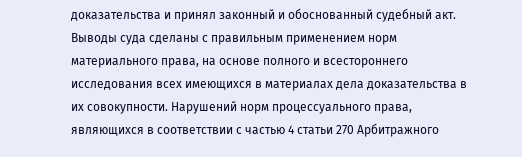доказательства и принял законный и обоснованный судебный акт. Выводы суда сделаны с правильным применением норм материального права, на основе полного и всестороннего исследования всех имеющихся в материалах дела доказательства в их совокупности. Нарушений норм процессуального права, являющихся в соответствии с частью 4 статьи 270 Арбитражного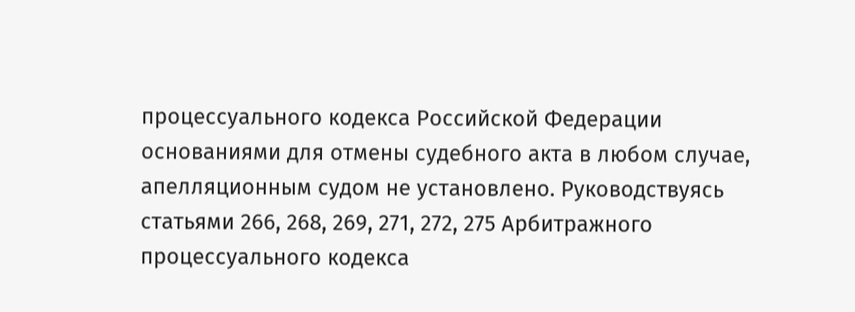процессуального кодекса Российской Федерации основаниями для отмены судебного акта в любом случае, апелляционным судом не установлено. Руководствуясь статьями 266, 268, 269, 271, 272, 275 Арбитражного процессуального кодекса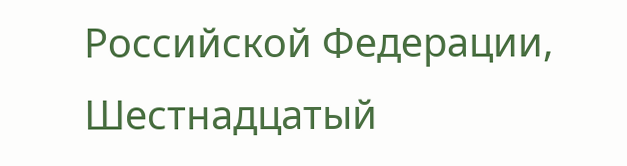Российской Федерации, Шестнадцатый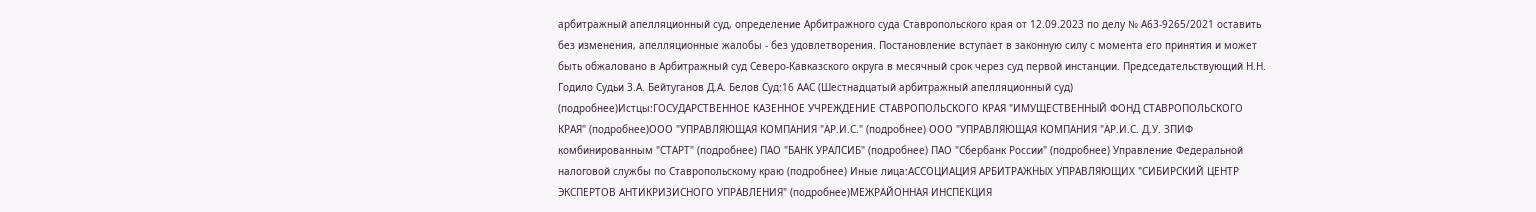арбитражный апелляционный суд, определение Арбитражного суда Ставропольского края от 12.09.2023 по делу № А63-9265/2021 оставить без изменения, апелляционные жалобы - без удовлетворения. Постановление вступает в законную силу с момента его принятия и может быть обжаловано в Арбитражный суд Северо-Кавказского округа в месячный срок через суд первой инстанции. Председательствующий Н.Н. Годило Судьи З.А. Бейтуганов Д.А. Белов Суд:16 ААС (Шестнадцатый арбитражный апелляционный суд) (подробнее)Истцы:ГОСУДАРСТВЕННОЕ КАЗЕННОЕ УЧРЕЖДЕНИЕ СТАВРОПОЛЬСКОГО КРАЯ "ИМУЩЕСТВЕННЫЙ ФОНД СТАВРОПОЛЬСКОГО КРАЯ" (подробнее)ООО "УПРАВЛЯЮЩАЯ КОМПАНИЯ "АР.И.С." (подробнее) ООО "УПРАВЛЯЮЩАЯ КОМПАНИЯ "АР.И.С. Д.У. ЗПИФ комбинированным "СТАРТ" (подробнее) ПАО "БАНК УРАЛСИБ" (подробнее) ПАО "Сбербанк России" (подробнее) Управление Федеральной налоговой службы по Ставропольскому краю (подробнее) Иные лица:АССОЦИАЦИЯ АРБИТРАЖНЫХ УПРАВЛЯЮЩИХ "СИБИРСКИЙ ЦЕНТР ЭКСПЕРТОВ АНТИКРИЗИСНОГО УПРАВЛЕНИЯ" (подробнее)МЕЖРАЙОННАЯ ИНСПЕКЦИЯ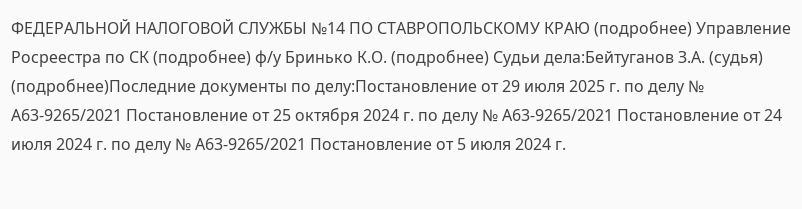ФЕДЕРАЛЬНОЙ НАЛОГОВОЙ СЛУЖБЫ №14 ПО СТАВРОПОЛЬСКОМУ КРАЮ (подробнее) Управление Росреестра по СК (подробнее) ф/у Бринько К.О. (подробнее) Судьи дела:Бейтуганов З.А. (судья) (подробнее)Последние документы по делу:Постановление от 29 июля 2025 г. по делу № А63-9265/2021 Постановление от 25 октября 2024 г. по делу № А63-9265/2021 Постановление от 24 июля 2024 г. по делу № А63-9265/2021 Постановление от 5 июля 2024 г.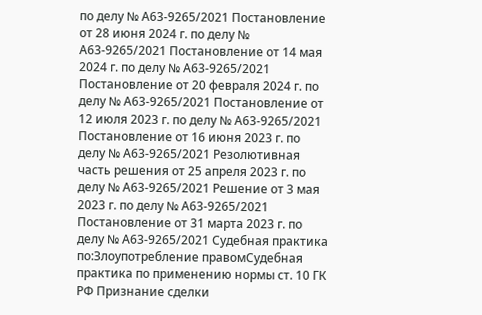по делу № А63-9265/2021 Постановление от 28 июня 2024 г. по делу № А63-9265/2021 Постановление от 14 мая 2024 г. по делу № А63-9265/2021 Постановление от 20 февраля 2024 г. по делу № А63-9265/2021 Постановление от 12 июля 2023 г. по делу № А63-9265/2021 Постановление от 16 июня 2023 г. по делу № А63-9265/2021 Резолютивная часть решения от 25 апреля 2023 г. по делу № А63-9265/2021 Решение от 3 мая 2023 г. по делу № А63-9265/2021 Постановление от 31 марта 2023 г. по делу № А63-9265/2021 Судебная практика по:Злоупотребление правомСудебная практика по применению нормы ст. 10 ГК РФ Признание сделки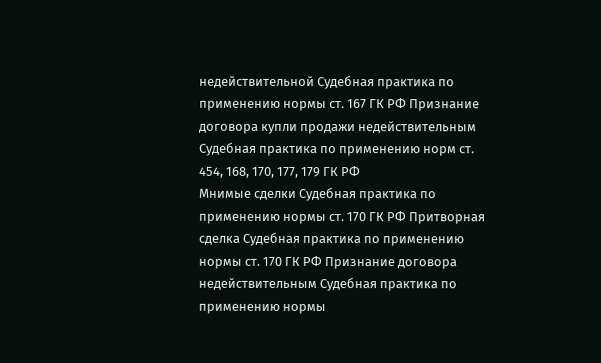недействительной Судебная практика по применению нормы ст. 167 ГК РФ Признание договора купли продажи недействительным Судебная практика по применению норм ст. 454, 168, 170, 177, 179 ГК РФ
Мнимые сделки Судебная практика по применению нормы ст. 170 ГК РФ Притворная сделка Судебная практика по применению нормы ст. 170 ГК РФ Признание договора недействительным Судебная практика по применению нормы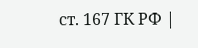ст. 167 ГК РФ |